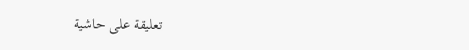تعليقة على حاشية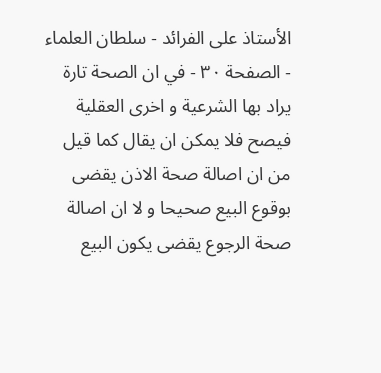الأستاذ على الفرائد - سلطان العلماء - الصفحة ٣٠ - في ان الصحة تارة يراد بها الشرعية و اخرى العقلية
فيصح فلا يمكن ان يقال كما قيل من ان اصالة صحة الاذن يقضى بوقوع البيع صحيحا و لا ان اصالة صحة الرجوع يقضى يكون البيع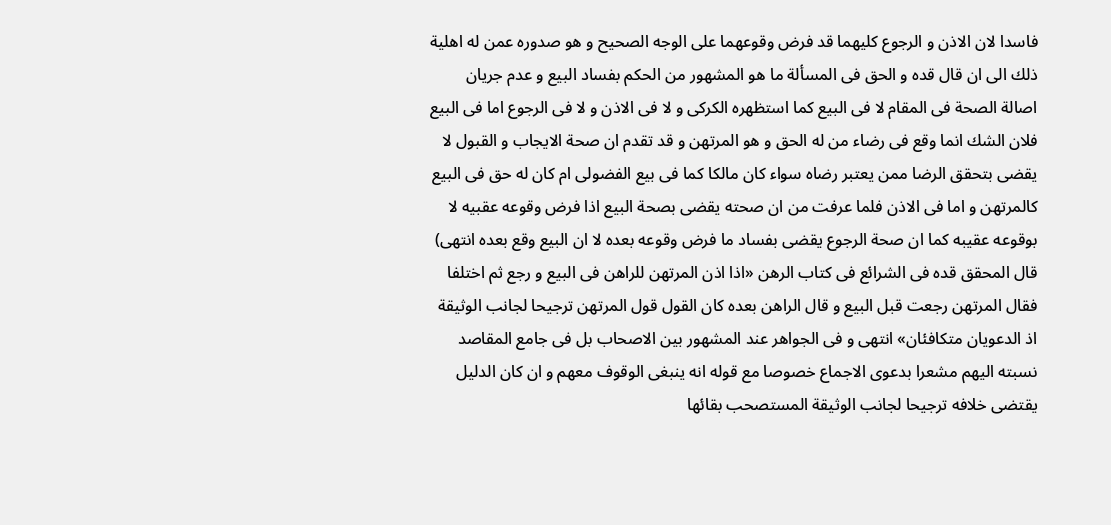فاسدا لان الاذن و الرجوع كليهما قد فرض وقوعهما على الوجه الصحيح و هو صدوره عمن له اهلية ذلك الى ان قال قده و الحق فى المسألة ما هو المشهور من الحكم بفساد البيع و عدم جريان اصالة الصحة فى المقام لا فى البيع كما استظهره الكركى و لا فى الاذن و لا فى الرجوع اما فى البيع فلان الشك انما وقع فى رضاء من له الحق و هو المرتهن و قد تقدم ان صحة الايجاب و القبول لا يقضى بتحقق الرضا ممن يعتبر رضاه سواء كان مالكا كما فى بيع الفضولى ام كان له حق فى البيع كالمرتهن و اما فى الاذن فلما عرفت من ان صحته يقضى بصحة البيع اذا فرض وقوعه عقبيه لا بوقوعه عقيبه كما ان صحة الرجوع يقضى بفساد ما فرض وقوعه بعده لا ان البيع وقع بعده انتهى) قال المحقق قده فى الشرائع فى كتاب الرهن «اذا اذن المرتهن للراهن فى البيع و رجع ثم اختلفا فقال المرتهن رجعت قبل البيع و قال الراهن بعده كان القول قول المرتهن ترجيحا لجانب الوثيقة اذ الدعويان متكافئان» انتهى و فى الجواهر عند المشهور بين الاصحاب بل فى جامع المقاصد نسبته اليهم مشعرا بدعوى الاجماع خصوصا مع قوله انه ينبغى الوقوف معهم و ان كان الدليل يقتضى خلافه ترجيحا لجانب الوثيقة المستصحب بقائها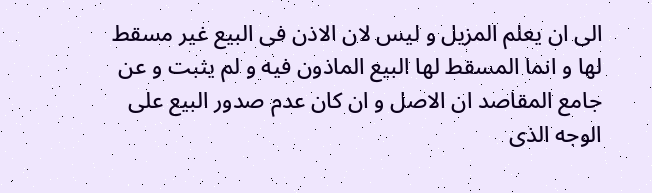الى ان يعلم المزيل و ليس لان الاذن فى البيع غير مسقط لها و انما المسقط لها البيع الماذون فيه و لم يثبت و عن جامع المقاصد ان الاصل و ان كان عدم صدور البيع على الوجه الذى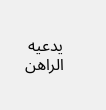يدعيه الراهن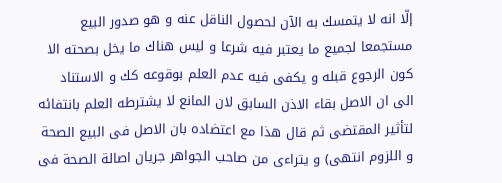إلّا انه لا يتمسك به الآن لحصول الناقل عنه و هو صدور البيع مستجمعا لجميع ما يعتبر فيه شرعا و ليس هناك ما يخل بصحته الا كون الرجوع قبله و يكفى فيه عدم العلم بوقوعه كك و الاستناد الى ان الاصل بقاء الاذن السابق لان المانع لا يشترطه العلم بانتفائه لتأثير المقتضى ثم قال هذا مع اعتضاده بان الاصل فى البيع الصحة و اللزوم انتهى) و يتراءى من صاحب الجواهر جريان اصالة الصحة فى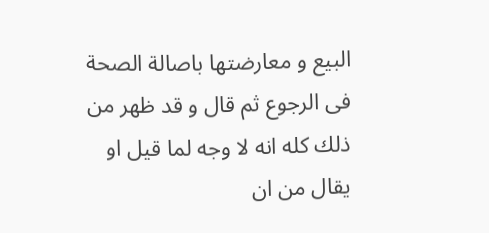البيع و معارضتها باصالة الصحة فى الرجوع ثم قال و قد ظهر من ذلك كله انه لا وجه لما قيل او يقال من ان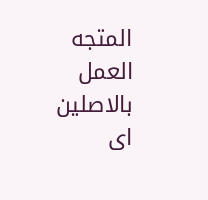المتجه العمل بالاصلين اى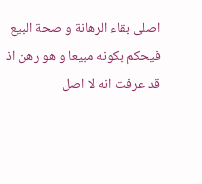اصلى بقاء الرهانة و صحة البيع فيحكم بكونه مبيعا و هو رهن اذ قد عرفت انه لا اصل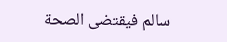سالم فيقتضى الصحة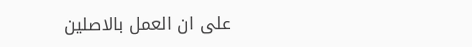على ان العمل بالاصلين